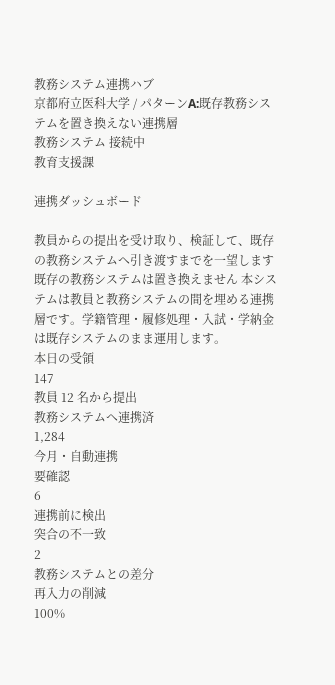教務システム連携ハブ
京都府立医科大学 / パターンA:既存教務システムを置き換えない連携層
教務システム 接続中
教育支援課

連携ダッシュボード

教員からの提出を受け取り、検証して、既存の教務システムへ引き渡すまでを一望します
既存の教務システムは置き換えません 本システムは教員と教務システムの間を埋める連携層です。学籍管理・履修処理・入試・学納金は既存システムのまま運用します。
本日の受領
147
教員 12 名から提出
教務システムへ連携済
1,284
今月・自動連携
要確認
6
連携前に検出
突合の不一致
2
教務システムとの差分
再入力の削減
100%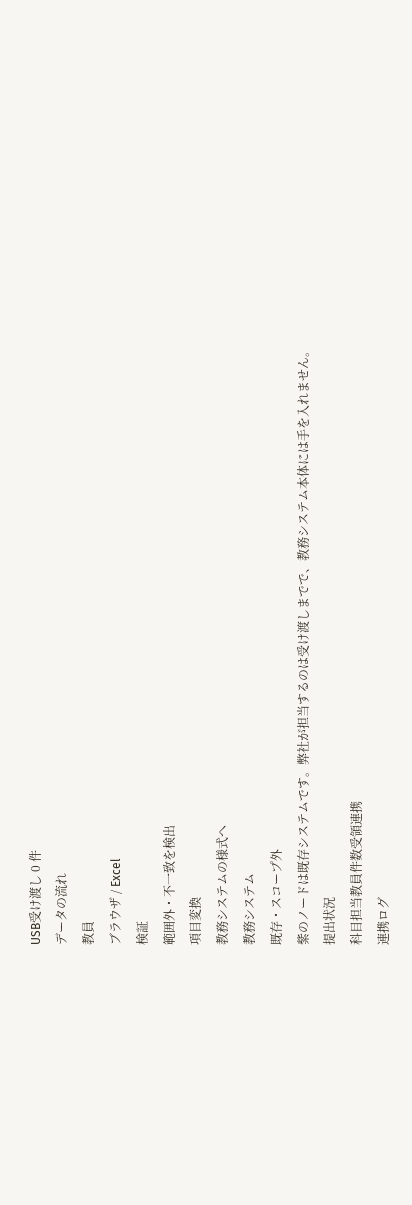USB受け渡し 0 件
データの流れ
教員
ブラウザ / Excel
検証
範囲外・不一致を検出
項目変換
教務システムの様式へ
教務システム
既存・スコープ外
紫のノードは既存システムです。弊社が担当するのは受け渡しまでで、教務システム本体には手を入れません。
提出状況
科目担当教員件数受領連携
連携ログ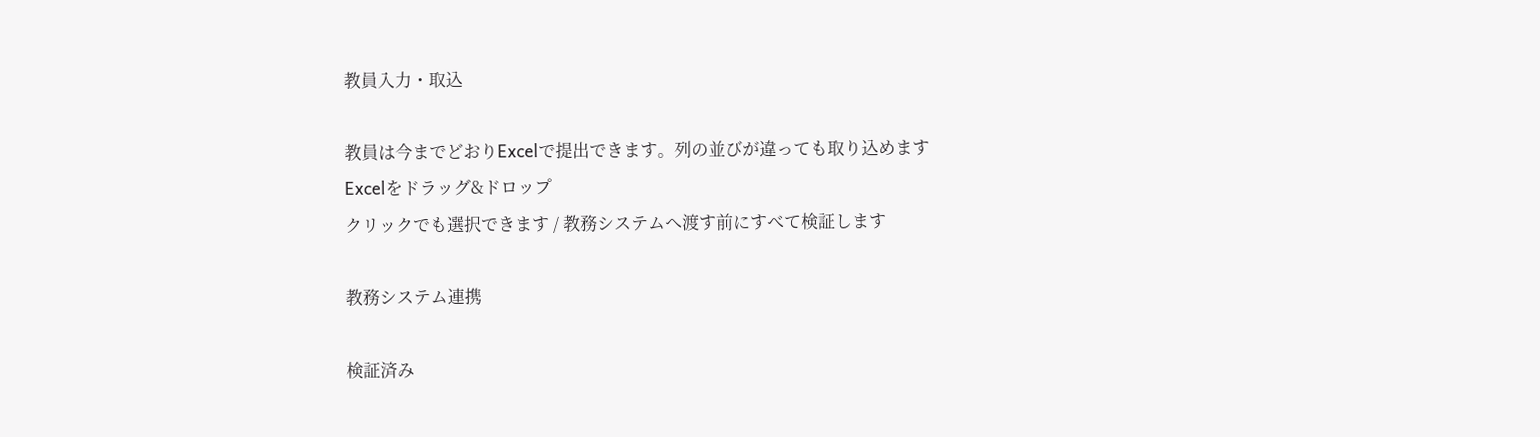教員入力・取込

教員は今までどおりExcelで提出できます。列の並びが違っても取り込めます
Excelをドラッグ&ドロップ
クリックでも選択できます / 教務システムへ渡す前にすべて検証します

教務システム連携

検証済み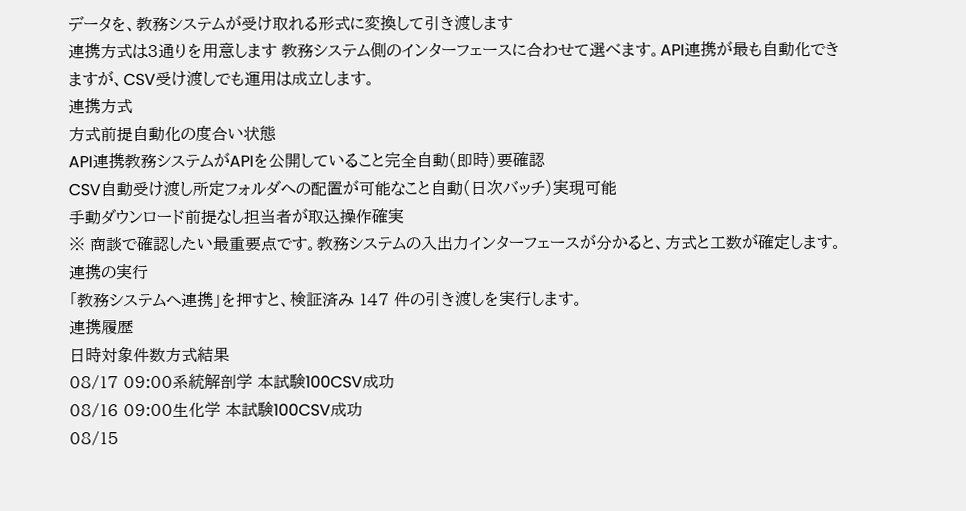データを、教務システムが受け取れる形式に変換して引き渡します
連携方式は3通りを用意します 教務システム側のインターフェースに合わせて選べます。API連携が最も自動化できますが、CSV受け渡しでも運用は成立します。
連携方式
方式前提自動化の度合い状態
API連携教務システムがAPIを公開していること完全自動(即時)要確認
CSV自動受け渡し所定フォルダへの配置が可能なこと自動(日次バッチ)実現可能
手動ダウンロード前提なし担当者が取込操作確実
※ 商談で確認したい最重要点です。教務システムの入出力インターフェースが分かると、方式と工数が確定します。
連携の実行
「教務システムへ連携」を押すと、検証済み 147 件の引き渡しを実行します。
連携履歴
日時対象件数方式結果
08/17 09:00系統解剖学 本試験100CSV成功
08/16 09:00生化学 本試験100CSV成功
08/15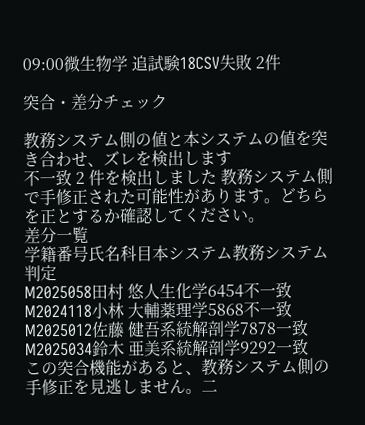09:00微生物学 追試験18CSV失敗 2件

突合・差分チェック

教務システム側の値と本システムの値を突き合わせ、ズレを検出します
不一致 2 件を検出しました 教務システム側で手修正された可能性があります。どちらを正とするか確認してください。
差分一覧
学籍番号氏名科目本システム教務システム判定
M2025058田村 悠人生化学6454不一致
M2024118小林 大輔薬理学5868不一致
M2025012佐藤 健吾系統解剖学7878一致
M2025034鈴木 亜美系統解剖学9292一致
この突合機能があると、教務システム側の手修正を見逃しません。二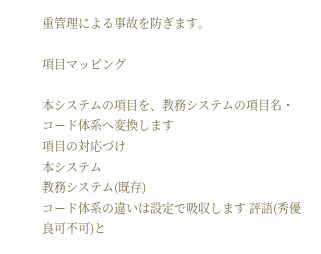重管理による事故を防ぎます。

項目マッピング

本システムの項目を、教務システムの項目名・コード体系へ変換します
項目の対応づけ
本システム
教務システム(既存)
コード体系の違いは設定で吸収します 評語(秀優良可不可)と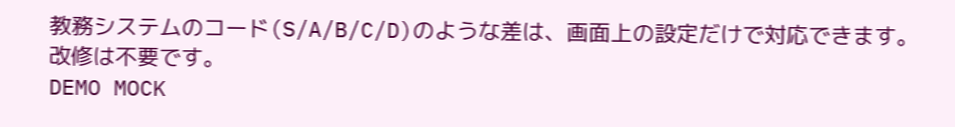教務システムのコード(S/A/B/C/D)のような差は、画面上の設定だけで対応できます。改修は不要です。
DEMO MOCK